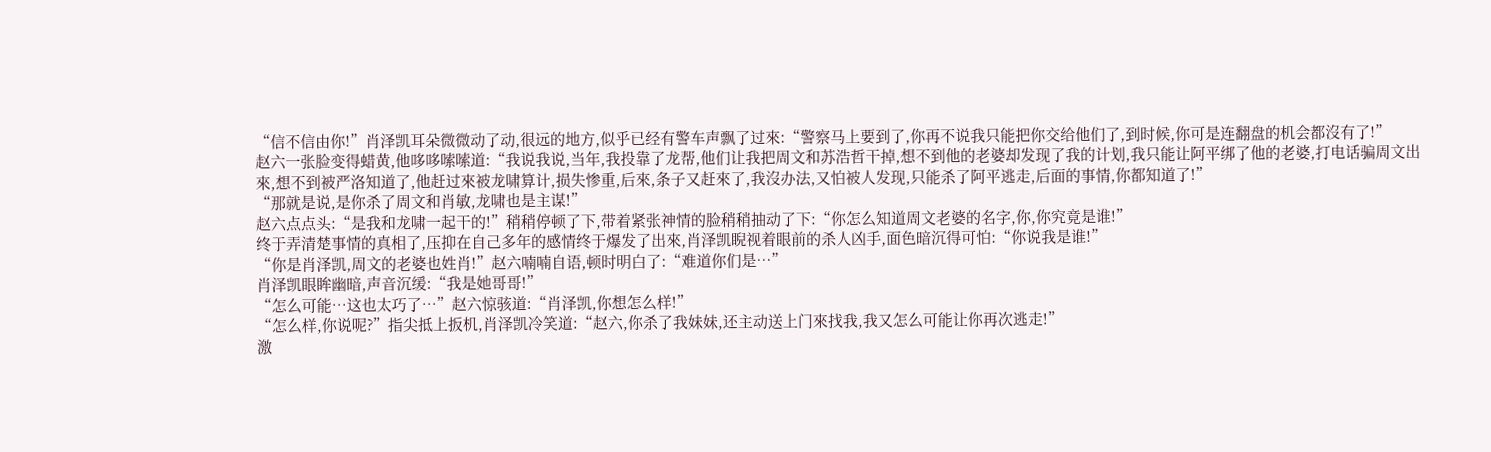“信不信由你!”肖泽凯耳朵微微动了动,很远的地方,似乎已经有警车声飘了过來:“警察马上要到了,你再不说我只能把你交给他们了,到时候,你可是连翻盘的机会都沒有了!”
赵六一张脸变得蜡黄,他哆哆嗦嗦道:“我说我说,当年,我投靠了龙帮,他们让我把周文和苏浩哲干掉,想不到他的老婆却发现了我的计划,我只能让阿平绑了他的老婆,打电话骗周文出來,想不到被严洛知道了,他赶过來被龙啸算计,损失惨重,后來,条子又赶來了,我沒办法,又怕被人发现,只能杀了阿平逃走,后面的事情,你都知道了!”
“那就是说,是你杀了周文和肖敏,龙啸也是主谋!”
赵六点点头:“是我和龙啸一起干的!”稍稍停顿了下,带着紧张神情的脸稍稍抽动了下:“你怎么知道周文老婆的名字,你,你究竟是谁!”
终于弄清楚事情的真相了,压抑在自己多年的感情终于爆发了出來,肖泽凯睨视着眼前的杀人凶手,面色暗沉得可怕:“你说我是谁!”
“你是肖泽凯,周文的老婆也姓肖!”赵六喃喃自语,顿时明白了:“难道你们是…”
肖泽凯眼眸幽暗,声音沉缓:“我是她哥哥!”
“怎么可能…这也太巧了…”赵六惊骇道:“肖泽凯,你想怎么样!”
“怎么样,你说呢?”指尖抵上扳机,肖泽凯冷笑道:“赵六,你杀了我妹妹,还主动送上门來找我,我又怎么可能让你再次逃走!”
激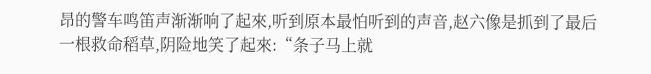昂的警车鸣笛声渐渐响了起來,听到原本最怕听到的声音,赵六像是抓到了最后一根救命稻草,阴险地笑了起來:“条子马上就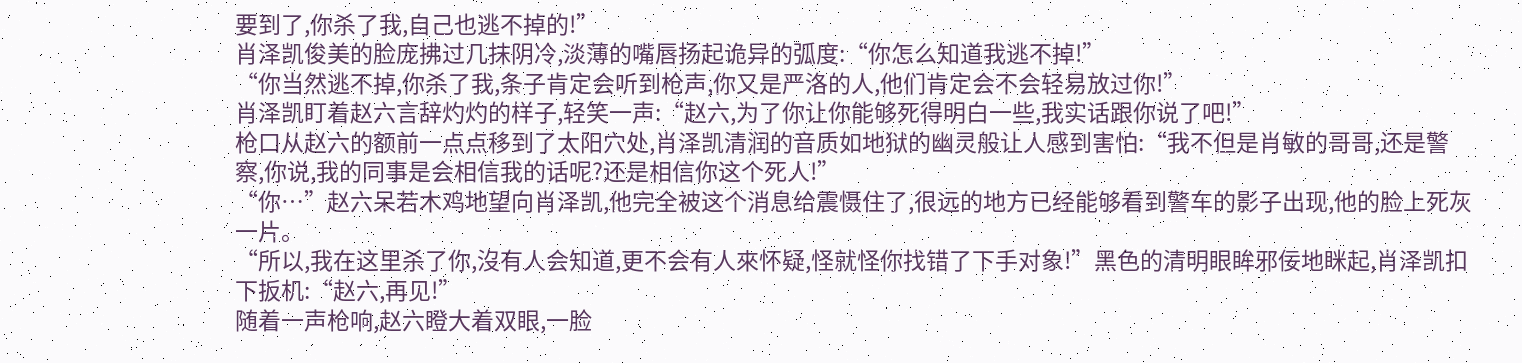要到了,你杀了我,自己也逃不掉的!”
肖泽凯俊美的脸庞拂过几抹阴冷,淡薄的嘴唇扬起诡异的弧度:“你怎么知道我逃不掉!”
“你当然逃不掉,你杀了我,条子肯定会听到枪声,你又是严洛的人,他们肯定会不会轻易放过你!”
肖泽凯盯着赵六言辞灼灼的样子,轻笑一声:“赵六,为了你让你能够死得明白一些,我实话跟你说了吧!”
枪口从赵六的额前一点点移到了太阳穴处,肖泽凯清润的音质如地狱的幽灵般让人感到害怕:“我不但是肖敏的哥哥,还是警察,你说,我的同事是会相信我的话呢?还是相信你这个死人!”
“你…”赵六呆若木鸡地望向肖泽凯,他完全被这个消息给震慑住了,很远的地方已经能够看到警车的影子出现,他的脸上死灰一片。
“所以,我在这里杀了你,沒有人会知道,更不会有人來怀疑,怪就怪你找错了下手对象!”黑色的清明眼眸邪佞地眯起,肖泽凯扣下扳机:“赵六,再见!”
随着一声枪响,赵六瞪大着双眼,一脸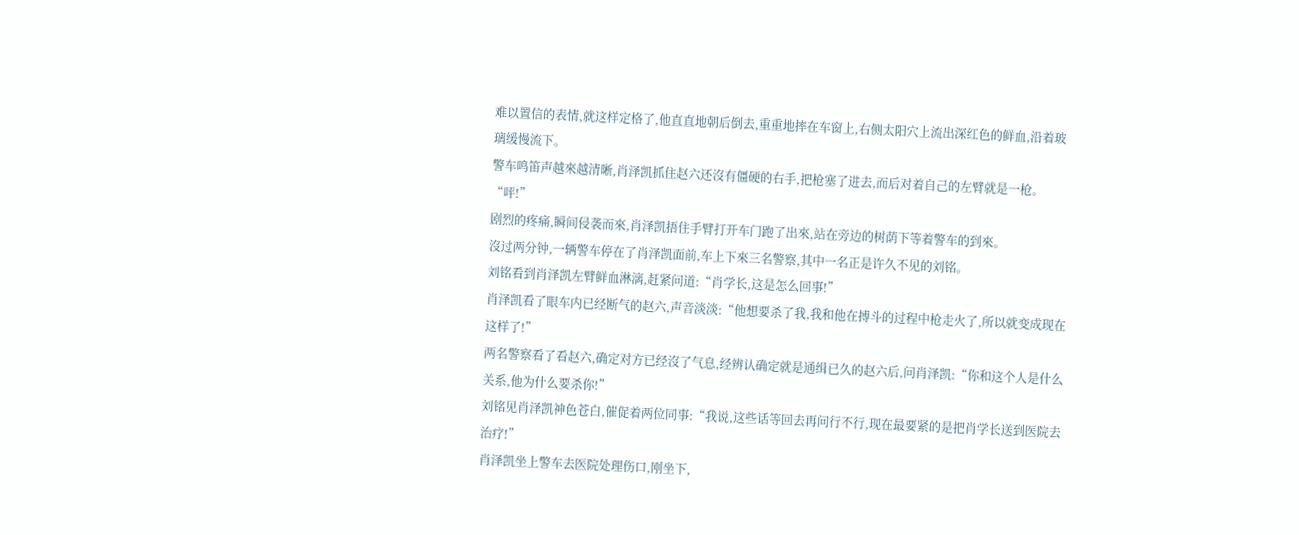难以置信的表情,就这样定格了,他直直地朝后倒去,重重地摔在车窗上,右侧太阳穴上流出深红色的鲜血,沿着玻璃缓慢流下。
警车鸣笛声越來越清晰,肖泽凯抓住赵六还沒有僵硬的右手,把枪塞了进去,而后对着自己的左臂就是一枪。
“呯!”
剧烈的疼痛,瞬间侵袭而來,肖泽凯捂住手臂打开车门跑了出來,站在旁边的树荫下等着警车的到來。
沒过两分钟,一辆警车停在了肖泽凯面前,车上下來三名警察,其中一名正是许久不见的刘铭。
刘铭看到肖泽凯左臂鲜血淋漓,赶紧问道:“肖学长,这是怎么回事!”
肖泽凯看了眼车内已经断气的赵六,声音淡淡:“他想要杀了我,我和他在搏斗的过程中枪走火了,所以就变成现在这样了!”
两名警察看了看赵六,确定对方已经沒了气息,经辨认确定就是通缉已久的赵六后,问肖泽凯:“你和这个人是什么关系,他为什么要杀你!”
刘铭见肖泽凯神色苍白,催促着两位同事:“我说,这些话等回去再问行不行,现在最要紧的是把肖学长送到医院去治疗!”
肖泽凯坐上警车去医院处理伤口,刚坐下,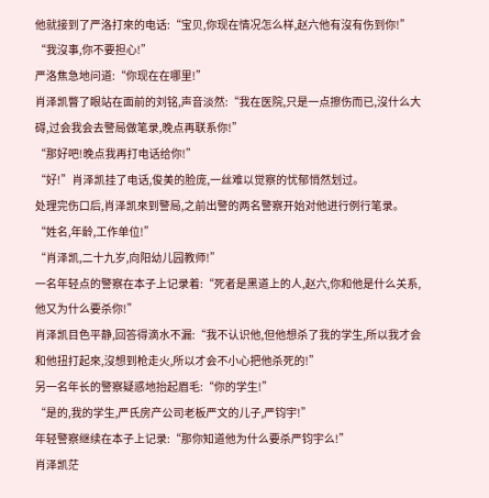他就接到了严洛打來的电话:“宝贝,你现在情况怎么样,赵六他有沒有伤到你!”
“我沒事,你不要担心!”
严洛焦急地问道:“你现在在哪里!”
肖泽凯瞥了眼站在面前的刘铭,声音淡然:“我在医院,只是一点擦伤而已,沒什么大碍,过会我会去警局做笔录,晚点再联系你!”
“那好吧!晚点我再打电话给你!”
“好!”肖泽凯挂了电话,俊美的脸庞,一丝难以觉察的忧郁悄然划过。
处理完伤口后,肖泽凯來到警局,之前出警的两名警察开始对他进行例行笔录。
“姓名,年龄,工作单位!”
“肖泽凯,二十九岁,向阳幼儿园教师!”
一名年轻点的警察在本子上记录着:“死者是黑道上的人,赵六,你和他是什么关系,他又为什么要杀你!”
肖泽凯目色平静,回答得滴水不漏:“我不认识他,但他想杀了我的学生,所以我才会和他扭打起來,沒想到枪走火,所以才会不小心把他杀死的!”
另一名年长的警察疑惑地抬起眉毛:“你的学生!”
“是的,我的学生,严氏房产公司老板严文的儿子,严钧宇!”
年轻警察继续在本子上记录:“那你知道他为什么要杀严钧宇么!”
肖泽凯茫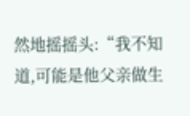然地摇摇头:“我不知道,可能是他父亲做生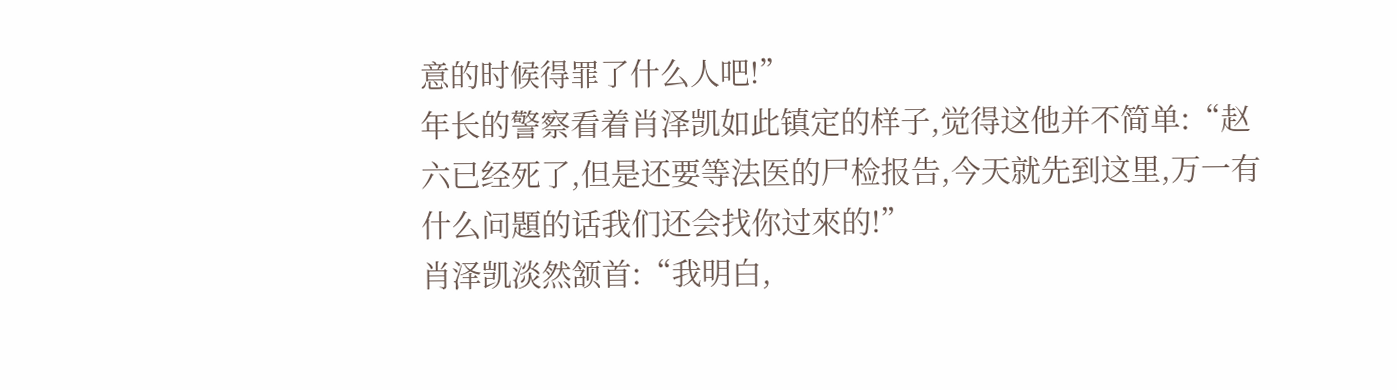意的时候得罪了什么人吧!”
年长的警察看着肖泽凯如此镇定的样子,觉得这他并不简单:“赵六已经死了,但是还要等法医的尸检报告,今天就先到这里,万一有什么问題的话我们还会找你过來的!”
肖泽凯淡然颔首:“我明白,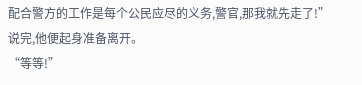配合警方的工作是每个公民应尽的义务,警官,那我就先走了!”
说完,他便起身准备离开。
“等等!”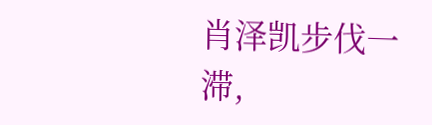肖泽凯步伐一滞,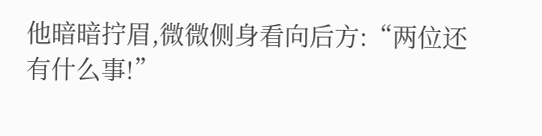他暗暗拧眉,微微侧身看向后方:“两位还有什么事!”